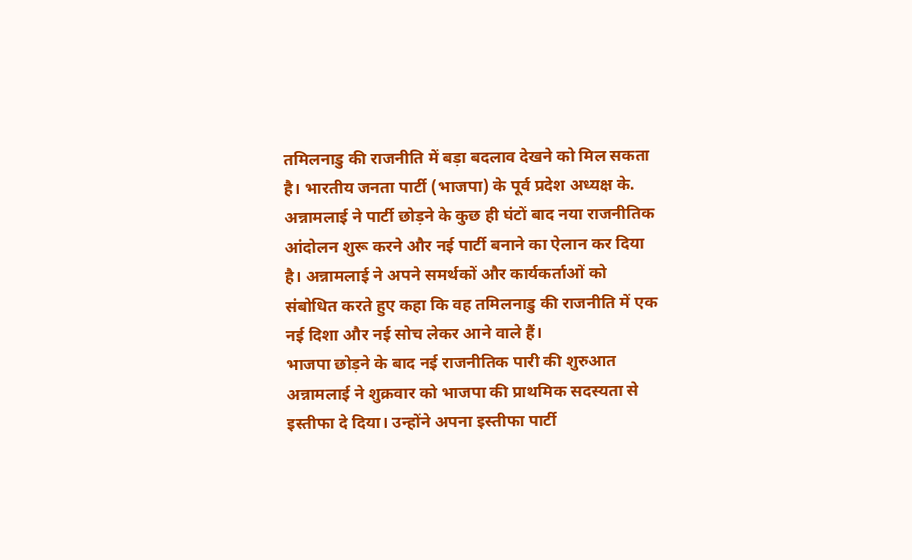तमिलनाडु की राजनीति में बड़ा बदलाव देखने को मिल सकता है। भारतीय जनता पार्टी (भाजपा) के पूर्व प्रदेश अध्यक्ष के. अन्नामलाई ने पार्टी छोड़ने के कुछ ही घंटों बाद नया राजनीतिक आंदोलन शुरू करने और नई पार्टी बनाने का ऐलान कर दिया है। अन्नामलाई ने अपने समर्थकों और कार्यकर्ताओं को संबोधित करते हुए कहा कि वह तमिलनाडु की राजनीति में एक नई दिशा और नई सोच लेकर आने वाले हैं।
भाजपा छोड़ने के बाद नई राजनीतिक पारी की शुरुआत
अन्नामलाई ने शुक्रवार को भाजपा की प्राथमिक सदस्यता से इस्तीफा दे दिया। उन्होंने अपना इस्तीफा पार्टी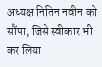अध्यक्ष नितिन नवीन को सौंपा, जिसे स्वीकार भी कर लिया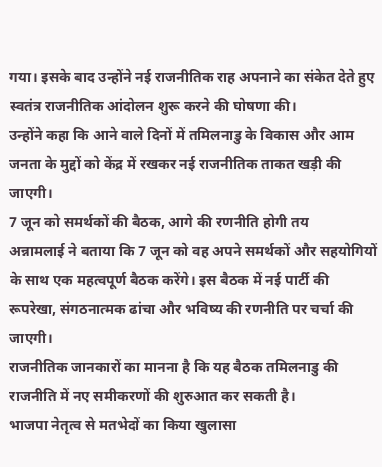गया। इसके बाद उन्होंने नई राजनीतिक राह अपनाने का संकेत देते हुए स्वतंत्र राजनीतिक आंदोलन शुरू करने की घोषणा की।
उन्होंने कहा कि आने वाले दिनों में तमिलनाडु के विकास और आम जनता के मुद्दों को केंद्र में रखकर नई राजनीतिक ताकत खड़ी की जाएगी।
7 जून को समर्थकों की बैठक, आगे की रणनीति होगी तय
अन्नामलाई ने बताया कि 7 जून को वह अपने समर्थकों और सहयोगियों के साथ एक महत्वपूर्ण बैठक करेंगे। इस बैठक में नई पार्टी की रूपरेखा, संगठनात्मक ढांचा और भविष्य की रणनीति पर चर्चा की जाएगी।
राजनीतिक जानकारों का मानना है कि यह बैठक तमिलनाडु की राजनीति में नए समीकरणों की शुरुआत कर सकती है।
भाजपा नेतृत्व से मतभेदों का किया खुलासा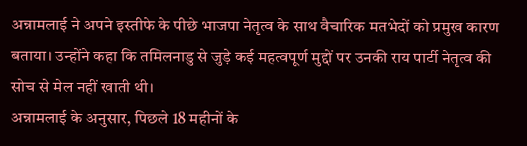अन्नामलाई ने अपने इस्तीफे के पीछे भाजपा नेतृत्व के साथ वैचारिक मतभेदों को प्रमुख कारण बताया। उन्होंने कहा कि तमिलनाडु से जुड़े कई महत्वपूर्ण मुद्दों पर उनकी राय पार्टी नेतृत्व की सोच से मेल नहीं खाती थी।
अन्नामलाई के अनुसार, पिछले 18 महीनों के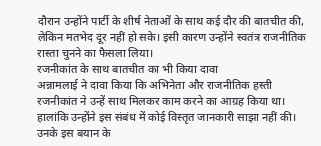दौरान उन्होंने पार्टी के शीर्ष नेताओं के साथ कई दौर की बातचीत की, लेकिन मतभेद दूर नहीं हो सके। इसी कारण उन्होंने स्वतंत्र राजनीतिक रास्ता चुनने का फैसला लिया।
रजनीकांत के साथ बातचीत का भी किया दावा
अन्नामलाई ने दावा किया कि अभिनेता और राजनीतिक हस्ती रजनीकांत ने उन्हें साथ मिलकर काम करने का आग्रह किया था। हालांकि उन्होंने इस संबंध में कोई विस्तृत जानकारी साझा नहीं की।
उनके इस बयान के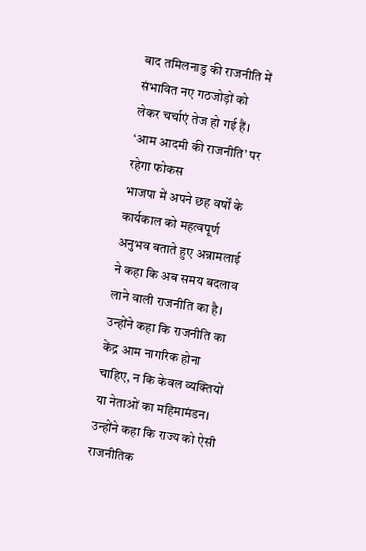बाद तमिलनाडु की राजनीति में संभावित नए गठजोड़ों को लेकर चर्चाएं तेज हो गई हैं।
‘आम आदमी की राजनीति’ पर रहेगा फोकस
भाजपा में अपने छह वर्षों के कार्यकाल को महत्वपूर्ण अनुभव बताते हुए अन्नामलाई ने कहा कि अब समय बदलाव लाने वाली राजनीति का है। उन्होंने कहा कि राजनीति का केंद्र आम नागरिक होना चाहिए, न कि केवल व्यक्तियों या नेताओं का महिमामंडन।
उन्होंने कहा कि राज्य को ऐसी राजनीतिक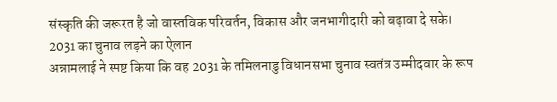संस्कृति की जरूरत है जो वास्तविक परिवर्तन, विकास और जनभागीदारी को बढ़ावा दे सके।
2031 का चुनाव लड़ने का ऐलान
अन्नामलाई ने स्पष्ट किया कि वह 2031 के तमिलनाडु विधानसभा चुनाव स्वतंत्र उम्मीदवार के रूप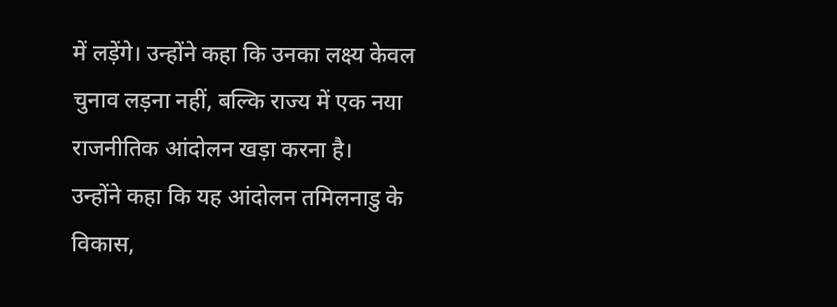में लड़ेंगे। उन्होंने कहा कि उनका लक्ष्य केवल चुनाव लड़ना नहीं, बल्कि राज्य में एक नया राजनीतिक आंदोलन खड़ा करना है।
उन्होंने कहा कि यह आंदोलन तमिलनाडु के विकास,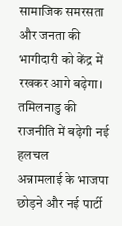सामाजिक समरसता और जनता की भागीदारी को केंद्र में रखकर आगे बढ़ेगा।
तमिलनाडु की राजनीति में बढ़ेगी नई हलचल
अन्नामलाई के भाजपा छोड़ने और नई पार्टी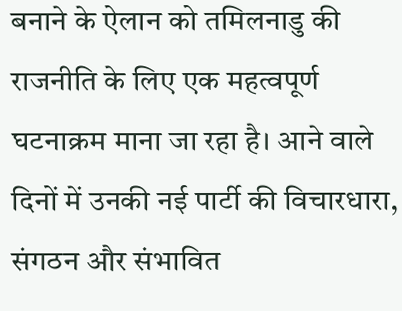बनाने के ऐलान को तमिलनाडु की राजनीति के लिए एक महत्वपूर्ण घटनाक्रम माना जा रहा है। आने वाले दिनों में उनकी नई पार्टी की विचारधारा, संगठन और संभावित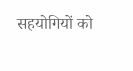सहयोगियों को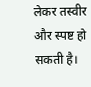लेकर तस्वीर और स्पष्ट हो सकती है।